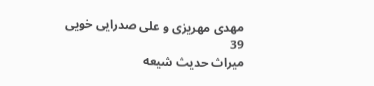مهدى مهريزى و على صدرايى خويى
39
ميراث حديث شيعه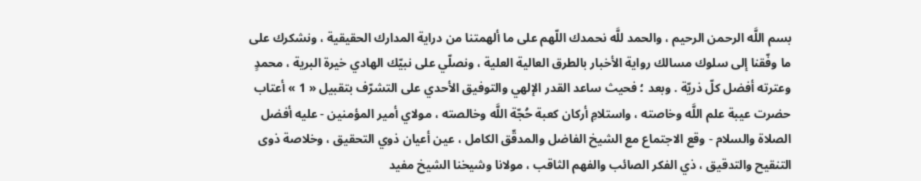بسم اللَّه الرحمن الرحيم ، والحمد للَّه نحمدك اللّهم على ما ألهمتنا من دراية المدارك الحقيقية ، ونشكرك على ما وفّقنا إلى سلوك مسالك رواية الأخبار بالطرق العالية العلية ، ونصلّي على نبيّك الهادي خيرة البرية ، محمدٍ وعترته أفضل كلّ ذريّة . وبعد ؛ فحيث ساعد القدر الإلهي والتوفيق الأحدي على التشرّف بتقبيل « 1 » أعتاب حضرت عيبة علم اللَّه وخاصته ، واستلامِ أركان كعبة حُجّة اللَّه وخالصته ، مولاي أمير المؤمنين - عليه أفضل الصلاة والسلام - وقع الاجتماع مع الشيخ الفاضل والمدقّق الكامل ، عين أعيان ذوي التحقيق ، وخلاصة ذوى التنقيح والتدقيق ، ذي الفكر الصائب والفهم الثاقب ، مولانا وشيخنا الشيخ مفيد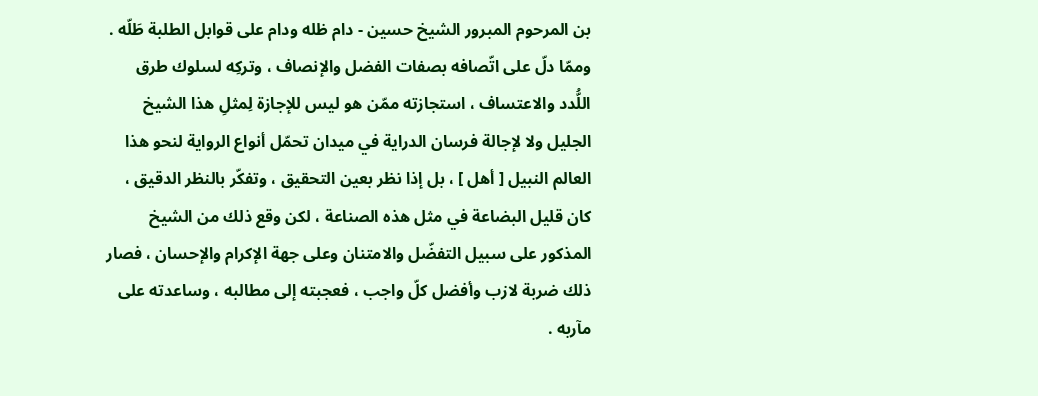بن المرحوم المبرور الشيخ حسين - دام ظله ودام على قوابل الطلبة طَلّه . وممّا دلّ على اتّصافه بصفات الفضل والإنصاف ، وتركِه لسلوك طرق اللُّدد والاعتساف ، استجازته ممّن هو ليس للإجازة لِمثلِ هذا الشيخ الجليل ولا لإجالة فرسان الدراية في ميدان تحمّل أنواع الرواية لنحو هذا العالم النبيل [ أهل ] ، بل إذا نظر بعين التحقيق ، وتفكّر بالنظر الدقيق ، كان قليل البضاعة في مثل هذه الصناعة ، لكن وقع ذلك من الشيخ المذكور على سبيل التفضّل والامتنان وعلى جهة الإكرام والإحسان ، فصار ذلك ضربة لازب وأفضل كلّ واجب ، فعجبته إلى مطالبه ، وساعدته على مآربه .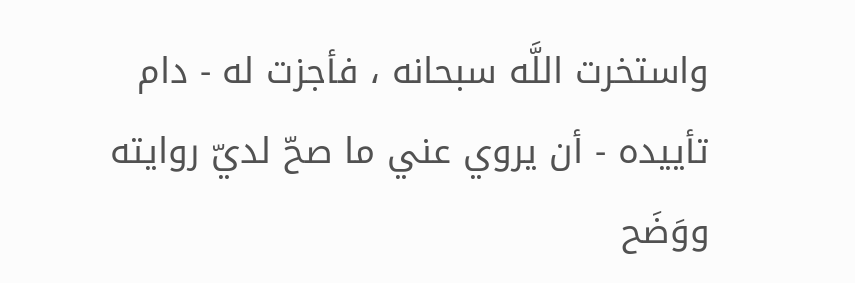واستخرت اللَّه سبحانه ، فأجزت له - دام تأييده - أن يروي عني ما صحّ لديّ روايته ووَضَح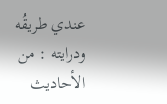عندي طريقُه ودرايته : من الأحاديث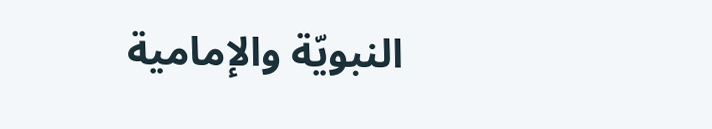النبويّة والإمامية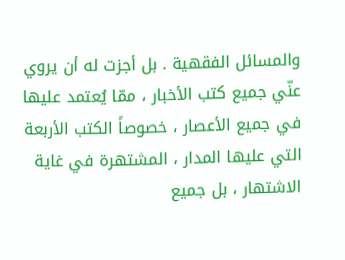والمسائل الفقهية . بل أجزت له أن يروي عنّي جميع كتب الأخبار ، ممّا يُعتمد عليها في جميع الأعصار ، خصوصاً الكتب الأربعة التي عليها المدار ، المشتهرة في غاية الاشتهار ، بل جميع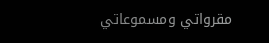مقرواتي ومسموعاتي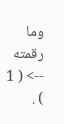وما رقمته
--> ( 1 ) .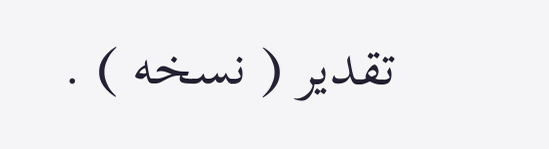تقدير ( نسخه ) .